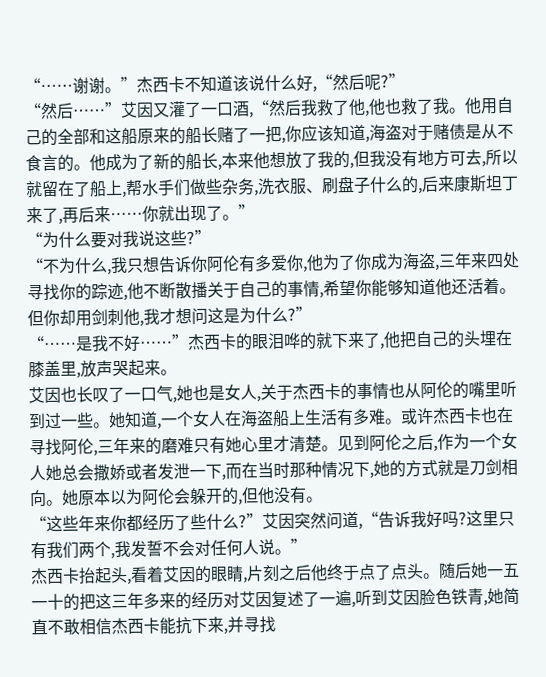“……谢谢。”杰西卡不知道该说什么好,“然后呢?”
“然后……”艾因又灌了一口酒,“然后我救了他,他也救了我。他用自己的全部和这船原来的船长赌了一把,你应该知道,海盗对于赌债是从不食言的。他成为了新的船长,本来他想放了我的,但我没有地方可去,所以就留在了船上,帮水手们做些杂务,洗衣服、刷盘子什么的,后来康斯坦丁来了,再后来……你就出现了。”
“为什么要对我说这些?”
“不为什么,我只想告诉你阿伦有多爱你,他为了你成为海盗,三年来四处寻找你的踪迹,他不断散播关于自己的事情,希望你能够知道他还活着。但你却用剑刺他,我才想问这是为什么?”
“……是我不好……”杰西卡的眼泪哗的就下来了,他把自己的头埋在膝盖里,放声哭起来。
艾因也长叹了一口气,她也是女人,关于杰西卡的事情也从阿伦的嘴里听到过一些。她知道,一个女人在海盗船上生活有多难。或许杰西卡也在寻找阿伦,三年来的磨难只有她心里才清楚。见到阿伦之后,作为一个女人她总会撒娇或者发泄一下,而在当时那种情况下,她的方式就是刀剑相向。她原本以为阿伦会躲开的,但他没有。
“这些年来你都经历了些什么?”艾因突然问道,“告诉我好吗?这里只有我们两个,我发誓不会对任何人说。”
杰西卡抬起头,看着艾因的眼睛,片刻之后他终于点了点头。随后她一五一十的把这三年多来的经历对艾因复述了一遍,听到艾因脸色铁青,她简直不敢相信杰西卡能抗下来,并寻找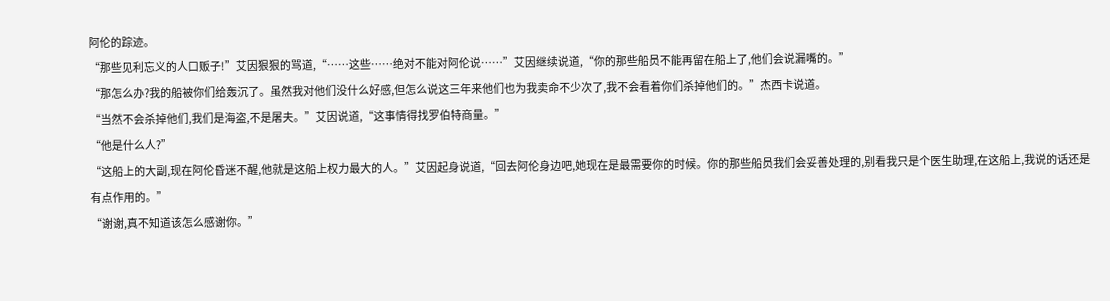阿伦的踪迹。
“那些见利忘义的人口贩子!”艾因狠狠的骂道,“……这些……绝对不能对阿伦说……”艾因继续说道,“你的那些船员不能再留在船上了,他们会说漏嘴的。”
“那怎么办?我的船被你们给轰沉了。虽然我对他们没什么好感,但怎么说这三年来他们也为我卖命不少次了,我不会看着你们杀掉他们的。”杰西卡说道。
“当然不会杀掉他们,我们是海盗,不是屠夫。”艾因说道,“这事情得找罗伯特商量。”
“他是什么人?”
“这船上的大副,现在阿伦昏迷不醒,他就是这船上权力最大的人。”艾因起身说道,“回去阿伦身边吧,她现在是最需要你的时候。你的那些船员我们会妥善处理的,别看我只是个医生助理,在这船上,我说的话还是有点作用的。”
“谢谢,真不知道该怎么感谢你。”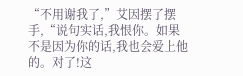“不用谢我了,”艾因摆了摆手,“说句实话,我恨你。如果不是因为你的话,我也会爱上他的。对了!这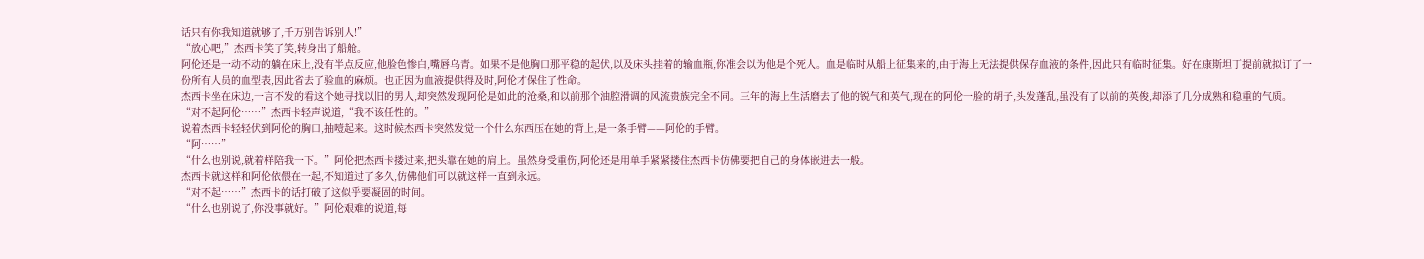话只有你我知道就够了,千万别告诉别人!”
“放心吧,”杰西卡笑了笑,转身出了船舱。
阿伦还是一动不动的躺在床上,没有半点反应,他脸色惨白,嘴唇乌青。如果不是他胸口那平稳的起伏,以及床头挂着的输血瓶,你准会以为他是个死人。血是临时从船上征集来的,由于海上无法提供保存血液的条件,因此只有临时征集。好在康斯坦丁提前就拟订了一份所有人员的血型表,因此省去了验血的麻烦。也正因为血液提供得及时,阿伦才保住了性命。
杰西卡坐在床边,一言不发的看这个她寻找以旧的男人,却突然发现阿伦是如此的沧桑,和以前那个油腔滑调的风流贵族完全不同。三年的海上生活磨去了他的锐气和英气,现在的阿伦一脸的胡子,头发蓬乱,虽没有了以前的英俊,却添了几分成熟和稳重的气质。
“对不起阿伦……”杰西卡轻声说道,“我不该任性的。”
说着杰西卡轻轻伏到阿伦的胸口,抽噎起来。这时候杰西卡突然发觉一个什么东西压在她的背上,是一条手臂——阿伦的手臂。
“阿……”
“什么也别说,就着样陪我一下。”阿伦把杰西卡搂过来,把头靠在她的肩上。虽然身受重伤,阿伦还是用单手紧紧搂住杰西卡仿佛要把自己的身体嵌进去一般。
杰西卡就这样和阿伦依偎在一起,不知道过了多久,仿佛他们可以就这样一直到永远。
“对不起……”杰西卡的话打破了这似乎要凝固的时间。
“什么也别说了,你没事就好。”阿伦艰难的说道,每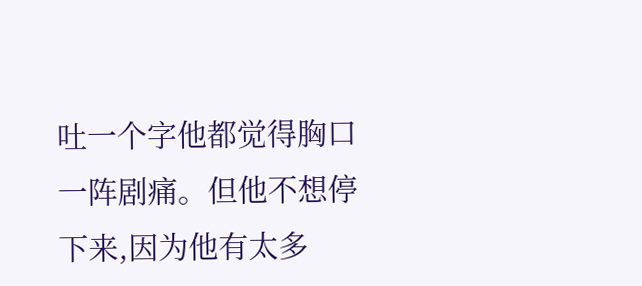吐一个字他都觉得胸口一阵剧痛。但他不想停下来,因为他有太多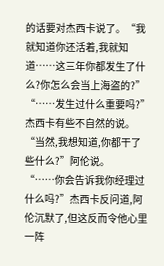的话要对杰西卡说了。“我就知道你还活着,我就知道……这三年你都发生了什么?你怎么会当上海盗的?”
“……发生过什么重要吗?”杰西卡有些不自然的说。
“当然,我想知道,你都干了些什么?”阿伦说。
“……你会告诉我你经理过什么吗?”杰西卡反问道,阿伦沉默了,但这反而令他心里一阵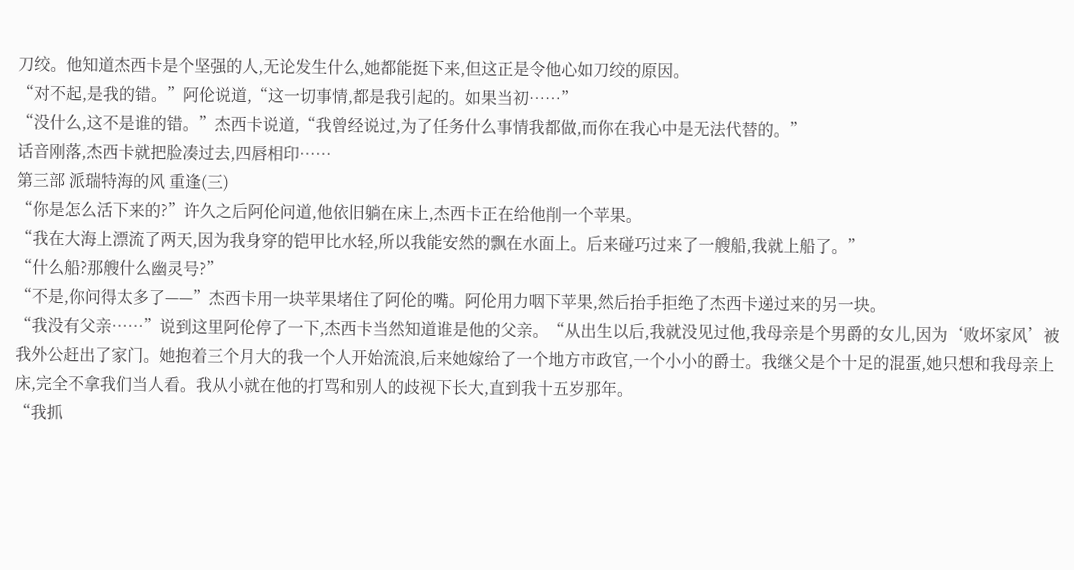刀绞。他知道杰西卡是个坚强的人,无论发生什么,她都能挺下来,但这正是令他心如刀绞的原因。
“对不起,是我的错。”阿伦说道,“这一切事情,都是我引起的。如果当初……”
“没什么,这不是谁的错。”杰西卡说道,“我曾经说过,为了任务什么事情我都做,而你在我心中是无法代替的。”
话音刚落,杰西卡就把脸凑过去,四唇相印……
第三部 派瑞特海的风 重逢(三)
“你是怎么活下来的?”许久之后阿伦问道,他依旧躺在床上,杰西卡正在给他削一个苹果。
“我在大海上漂流了两天,因为我身穿的铠甲比水轻,所以我能安然的飘在水面上。后来碰巧过来了一艘船,我就上船了。”
“什么船?那艘什么幽灵号?”
“不是,你问得太多了——”杰西卡用一块苹果堵住了阿伦的嘴。阿伦用力咽下苹果,然后抬手拒绝了杰西卡递过来的另一块。
“我没有父亲……”说到这里阿伦停了一下,杰西卡当然知道谁是他的父亲。“从出生以后,我就没见过他,我母亲是个男爵的女儿,因为‘败坏家风’被我外公赶出了家门。她抱着三个月大的我一个人开始流浪,后来她嫁给了一个地方市政官,一个小小的爵士。我继父是个十足的混蛋,她只想和我母亲上床,完全不拿我们当人看。我从小就在他的打骂和别人的歧视下长大,直到我十五岁那年。
“我抓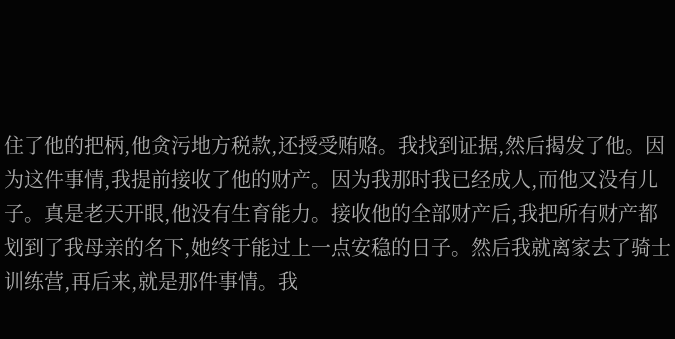住了他的把柄,他贪污地方税款,还授受贿赂。我找到证据,然后揭发了他。因为这件事情,我提前接收了他的财产。因为我那时我已经成人,而他又没有儿子。真是老天开眼,他没有生育能力。接收他的全部财产后,我把所有财产都划到了我母亲的名下,她终于能过上一点安稳的日子。然后我就离家去了骑士训练营,再后来,就是那件事情。我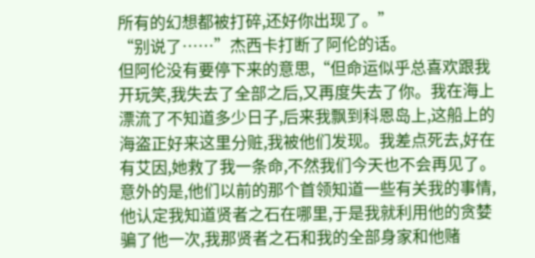所有的幻想都被打碎,还好你出现了。”
“别说了……”杰西卡打断了阿伦的话。
但阿伦没有要停下来的意思,“但命运似乎总喜欢跟我开玩笑,我失去了全部之后,又再度失去了你。我在海上漂流了不知道多少日子,后来我飘到科恩岛上,这船上的海盗正好来这里分赃,我被他们发现。我差点死去,好在有艾因,她救了我一条命,不然我们今天也不会再见了。意外的是,他们以前的那个首领知道一些有关我的事情,他认定我知道贤者之石在哪里,于是我就利用他的贪婪骗了他一次,我那贤者之石和我的全部身家和他赌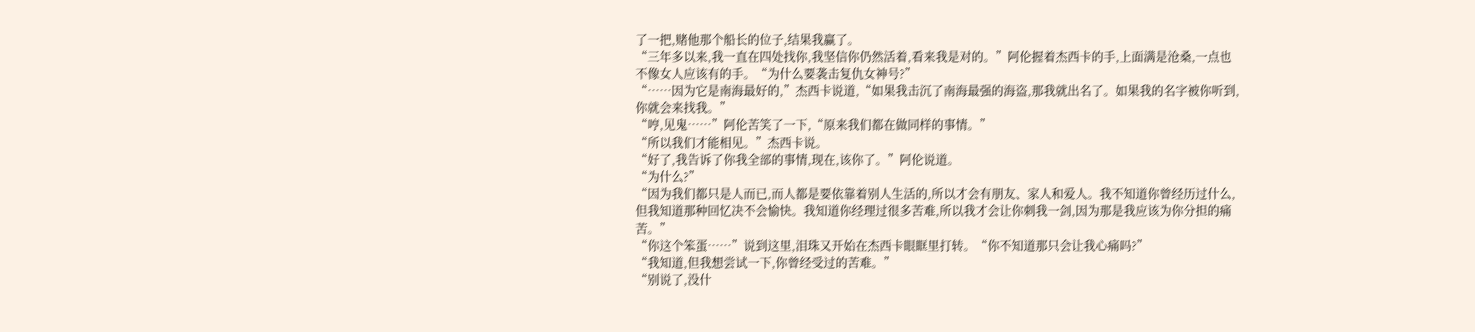了一把,赌他那个船长的位子,结果我赢了。
“三年多以来,我一直在四处找你,我坚信你仍然活着,看来我是对的。”阿伦握着杰西卡的手,上面满是沧桑,一点也不像女人应该有的手。“为什么要袭击复仇女神号?”
“……因为它是南海最好的,”杰西卡说道,“如果我击沉了南海最强的海盗,那我就出名了。如果我的名字被你听到,你就会来找我。”
“哼,见鬼……”阿伦苦笑了一下,“原来我们都在做同样的事情。”
“所以我们才能相见。”杰西卡说。
“好了,我告诉了你我全部的事情,现在,该你了。”阿伦说道。
“为什么?”
“因为我们都只是人而已,而人都是要依靠着别人生活的,所以才会有朋友、家人和爱人。我不知道你曾经历过什么,但我知道那种回忆决不会愉快。我知道你经理过很多苦难,所以我才会让你刺我一剑,因为那是我应该为你分担的痛苦。”
“你这个笨蛋……”说到这里,泪珠又开始在杰西卡眼眶里打转。“你不知道那只会让我心痛吗?”
“我知道,但我想尝试一下,你曾经受过的苦难。”
“别说了,没什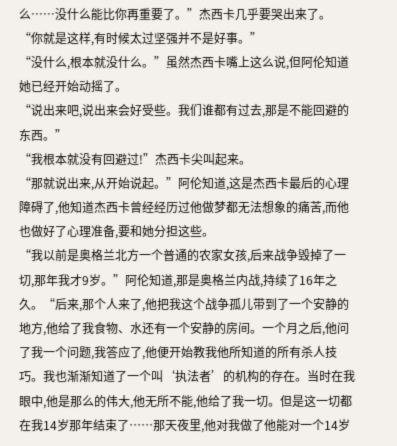么……没什么能比你再重要了。”杰西卡几乎要哭出来了。
“你就是这样,有时候太过坚强并不是好事。”
“没什么,根本就没什么。”虽然杰西卡嘴上这么说,但阿伦知道她已经开始动摇了。
“说出来吧,说出来会好受些。我们谁都有过去,那是不能回避的东西。”
“我根本就没有回避过!”杰西卡尖叫起来。
“那就说出来,从开始说起。”阿伦知道,这是杰西卡最后的心理障碍了,他知道杰西卡曾经经历过他做梦都无法想象的痛苦,而他也做好了心理准备,要和她分担这些。
“我以前是奥格兰北方一个普通的农家女孩,后来战争毁掉了一切,那年我才9岁。”阿伦知道,那是奥格兰内战,持续了16年之久。“后来,那个人来了,他把我这个战争孤儿带到了一个安静的地方,他给了我食物、水还有一个安静的房间。一个月之后,他问了我一个问题,我答应了,他便开始教我他所知道的所有杀人技巧。我也渐渐知道了一个叫‘执法者’的机构的存在。当时在我眼中,他是那么的伟大,他无所不能,他给了我一切。但是这一切都在我14岁那年结束了……那天夜里,他对我做了他能对一个14岁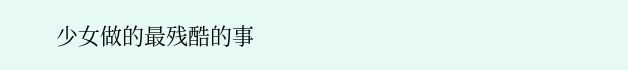少女做的最残酷的事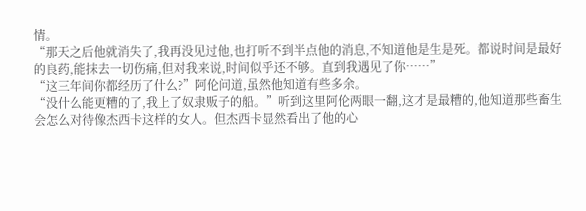情。
“那天之后他就消失了,我再没见过他,也打听不到半点他的消息,不知道他是生是死。都说时间是最好的良药,能抹去一切伤痛,但对我来说,时间似乎还不够。直到我遇见了你……”
“这三年间你都经历了什么?”阿伦问道,虽然他知道有些多余。
“没什么能更糟的了,我上了奴隶贩子的船。”听到这里阿伦两眼一翻,这才是最糟的,他知道那些畜生会怎么对待像杰西卡这样的女人。但杰西卡显然看出了他的心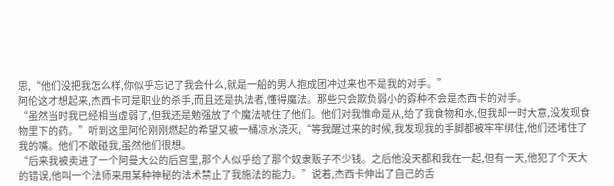思,“他们没把我怎么样,你似乎忘记了我会什么,就是一船的男人抱成团冲过来也不是我的对手。”
阿伦这才想起来,杰西卡可是职业的杀手,而且还是执法者,懂得魔法。那些只会欺负弱小的孬种不会是杰西卡的对手。
“虽然当时我已经相当虚弱了,但我还是勉强放了个魔法唬住了他们。他们对我惟命是从,给了我食物和水,但我却一时大意,没发现食物里下的药。”听到这里阿伦刚刚燃起的希望又被一桶凉水浇灭,“等我醒过来的时候,我发现我的手脚都被牢牢绑住,他们还堵住了我的嘴。他们不敢碰我,虽然他们很想。
“后来我被卖进了一个阿曼大公的后宫里,那个人似乎给了那个奴隶贩子不少钱。之后他没天都和我在一起,但有一天,他犯了个天大的错误,他叫一个法师来用某种神秘的法术禁止了我施法的能力。”说着,杰西卡伸出了自己的舌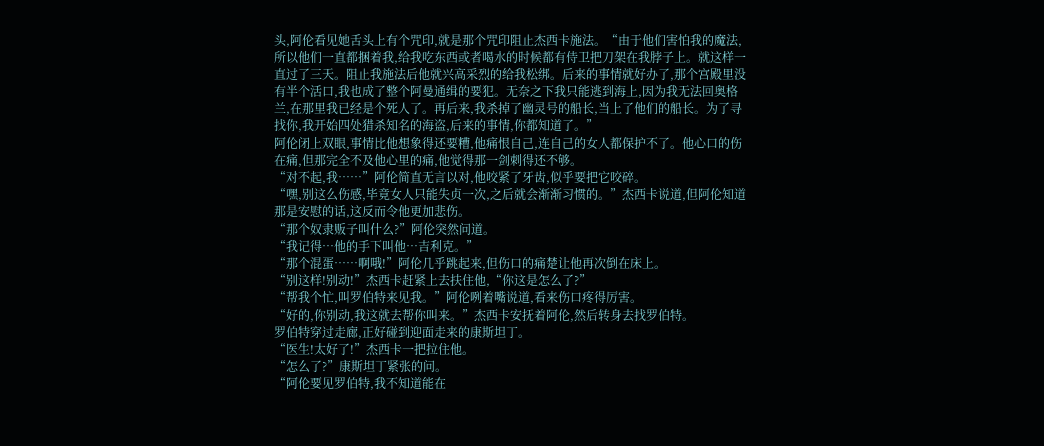头,阿伦看见她舌头上有个咒印,就是那个咒印阻止杰西卡施法。“由于他们害怕我的魔法,所以他们一直都捆着我,给我吃东西或者喝水的时候都有侍卫把刀架在我脖子上。就这样一直过了三天。阻止我施法后他就兴高采烈的给我松绑。后来的事情就好办了,那个宫殿里没有半个活口,我也成了整个阿曼通缉的要犯。无奈之下我只能逃到海上,因为我无法回奥格兰,在那里我已经是个死人了。再后来,我杀掉了幽灵号的船长,当上了他们的船长。为了寻找你,我开始四处猎杀知名的海盗,后来的事情,你都知道了。”
阿伦闭上双眼,事情比他想象得还要糟,他痛恨自己,连自己的女人都保护不了。他心口的伤在痛,但那完全不及他心里的痛,他觉得那一剑刺得还不够。
“对不起,我……”阿伦简直无言以对,他咬紧了牙齿,似乎要把它咬碎。
“嘿,别这么伤感,毕竟女人只能失贞一次,之后就会渐渐习惯的。”杰西卡说道,但阿伦知道那是安慰的话,这反而令他更加悲伤。
“那个奴隶贩子叫什么?”阿伦突然问道。
“我记得…他的手下叫他…吉利克。”
“那个混蛋……啊哦!”阿伦几乎跳起来,但伤口的痛楚让他再次倒在床上。
“别这样!别动!”杰西卡赶紧上去扶住他,“你这是怎么了?”
“帮我个忙,叫罗伯特来见我。”阿伦咧着嘴说道,看来伤口疼得厉害。
“好的,你别动,我这就去帮你叫来。”杰西卡安抚着阿伦,然后转身去找罗伯特。
罗伯特穿过走廊,正好碰到迎面走来的康斯坦丁。
“医生!太好了!”杰西卡一把拉住他。
“怎么了?”康斯坦丁紧张的问。
“阿伦要见罗伯特,我不知道能在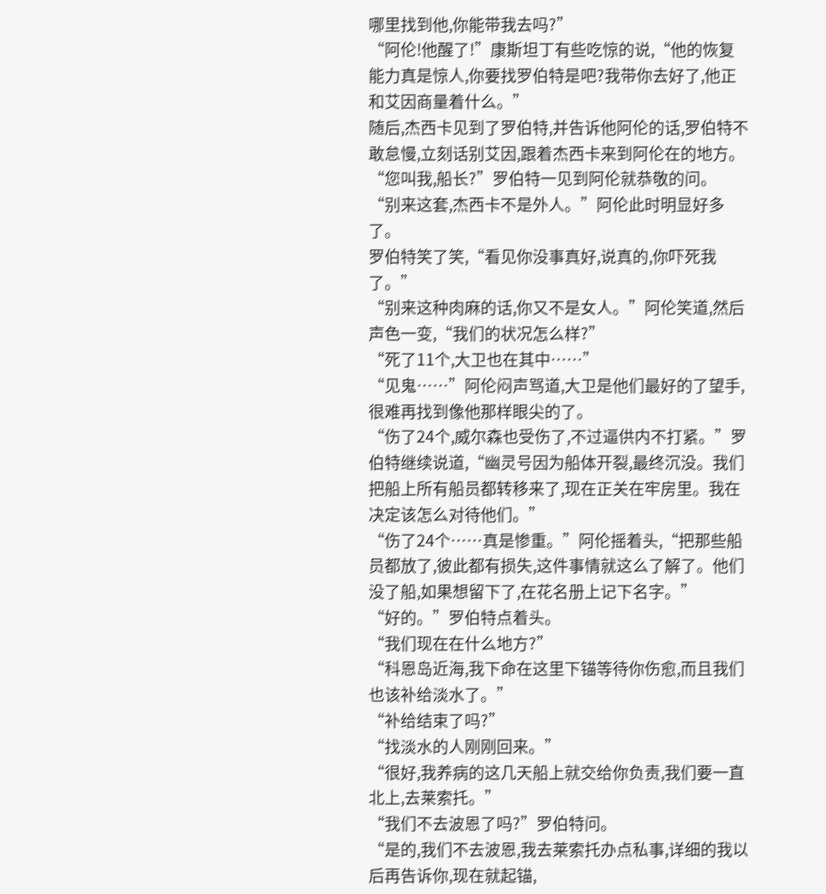哪里找到他,你能带我去吗?”
“阿伦!他醒了!”康斯坦丁有些吃惊的说,“他的恢复能力真是惊人,你要找罗伯特是吧?我带你去好了,他正和艾因商量着什么。”
随后,杰西卡见到了罗伯特,并告诉他阿伦的话,罗伯特不敢怠慢,立刻话别艾因,跟着杰西卡来到阿伦在的地方。
“您叫我,船长?”罗伯特一见到阿伦就恭敬的问。
“别来这套,杰西卡不是外人。”阿伦此时明显好多了。
罗伯特笑了笑,“看见你没事真好,说真的,你吓死我了。”
“别来这种肉麻的话,你又不是女人。”阿伦笑道,然后声色一变,“我们的状况怎么样?”
“死了11个,大卫也在其中……”
“见鬼……”阿伦闷声骂道,大卫是他们最好的了望手,很难再找到像他那样眼尖的了。
“伤了24个,威尔森也受伤了,不过逼供内不打紧。”罗伯特继续说道,“幽灵号因为船体开裂,最终沉没。我们把船上所有船员都转移来了,现在正关在牢房里。我在决定该怎么对待他们。”
“伤了24个……真是惨重。”阿伦摇着头,“把那些船员都放了,彼此都有损失,这件事情就这么了解了。他们没了船,如果想留下了,在花名册上记下名字。”
“好的。”罗伯特点着头。
“我们现在在什么地方?”
“科恩岛近海,我下命在这里下锚等待你伤愈,而且我们也该补给淡水了。”
“补给结束了吗?”
“找淡水的人刚刚回来。”
“很好,我养病的这几天船上就交给你负责,我们要一直北上,去莱索托。”
“我们不去波恩了吗?”罗伯特问。
“是的,我们不去波恩,我去莱索托办点私事,详细的我以后再告诉你,现在就起锚,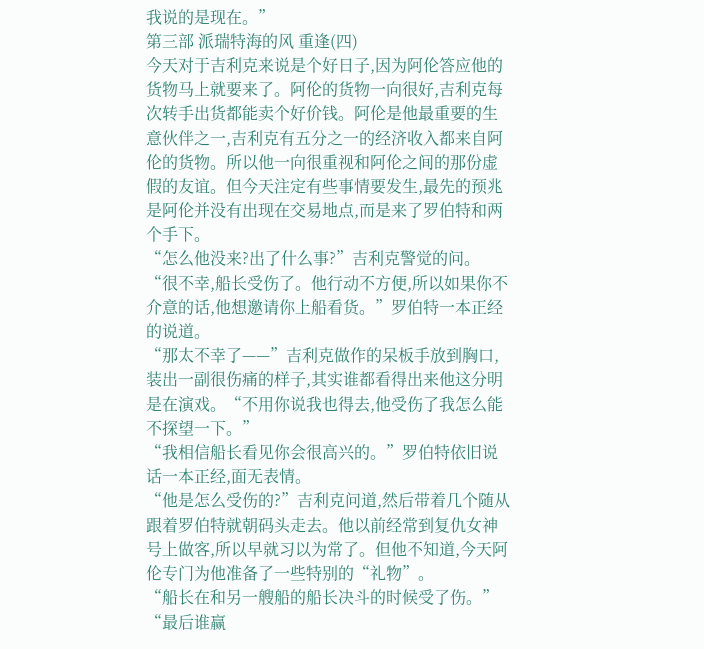我说的是现在。”
第三部 派瑞特海的风 重逢(四)
今天对于吉利克来说是个好日子,因为阿伦答应他的货物马上就要来了。阿伦的货物一向很好,吉利克每次转手出货都能卖个好价钱。阿伦是他最重要的生意伙伴之一,吉利克有五分之一的经济收入都来自阿伦的货物。所以他一向很重视和阿伦之间的那份虚假的友谊。但今天注定有些事情要发生,最先的预兆是阿伦并没有出现在交易地点,而是来了罗伯特和两个手下。
“怎么他没来?出了什么事?”吉利克警觉的问。
“很不幸,船长受伤了。他行动不方便,所以如果你不介意的话,他想邀请你上船看货。”罗伯特一本正经的说道。
“那太不幸了——”吉利克做作的呆板手放到胸口,装出一副很伤痛的样子,其实谁都看得出来他这分明是在演戏。“不用你说我也得去,他受伤了我怎么能不探望一下。”
“我相信船长看见你会很高兴的。”罗伯特依旧说话一本正经,面无表情。
“他是怎么受伤的?”吉利克问道,然后带着几个随从跟着罗伯特就朝码头走去。他以前经常到复仇女神号上做客,所以早就习以为常了。但他不知道,今天阿伦专门为他准备了一些特别的“礼物”。
“船长在和另一艘船的船长决斗的时候受了伤。”
“最后谁赢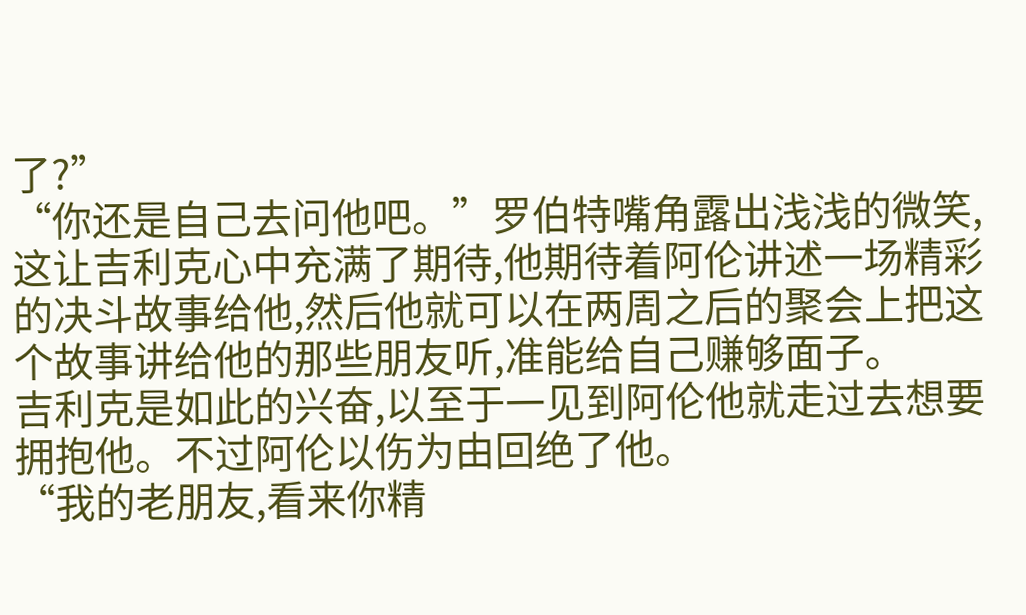了?”
“你还是自己去问他吧。”罗伯特嘴角露出浅浅的微笑,这让吉利克心中充满了期待,他期待着阿伦讲述一场精彩的决斗故事给他,然后他就可以在两周之后的聚会上把这个故事讲给他的那些朋友听,准能给自己赚够面子。
吉利克是如此的兴奋,以至于一见到阿伦他就走过去想要拥抱他。不过阿伦以伤为由回绝了他。
“我的老朋友,看来你精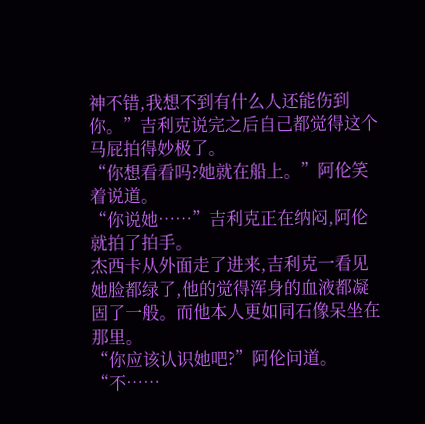神不错,我想不到有什么人还能伤到你。”吉利克说完之后自己都觉得这个马屁拍得妙极了。
“你想看看吗?她就在船上。”阿伦笑着说道。
“你说她……”吉利克正在纳闷,阿伦就拍了拍手。
杰西卡从外面走了进来,吉利克一看见她脸都绿了,他的觉得浑身的血液都凝固了一般。而他本人更如同石像呆坐在那里。
“你应该认识她吧?”阿伦问道。
“不……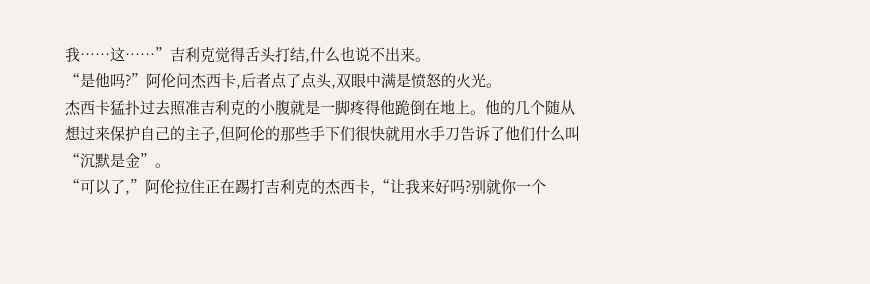我……这……”吉利克觉得舌头打结,什么也说不出来。
“是他吗?”阿伦问杰西卡,后者点了点头,双眼中满是愤怒的火光。
杰西卡猛扑过去照准吉利克的小腹就是一脚疼得他跪倒在地上。他的几个随从想过来保护自己的主子,但阿伦的那些手下们很快就用水手刀告诉了他们什么叫“沉默是金”。
“可以了,”阿伦拉住正在踢打吉利克的杰西卡,“让我来好吗?别就你一个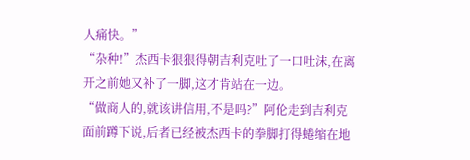人痛快。”
“杂种!”杰西卡狠狠得朝吉利克吐了一口吐沫,在离开之前她又补了一脚,这才肯站在一边。
“做商人的,就该讲信用,不是吗?”阿伦走到吉利克面前蹲下说,后者已经被杰西卡的拳脚打得蜷缩在地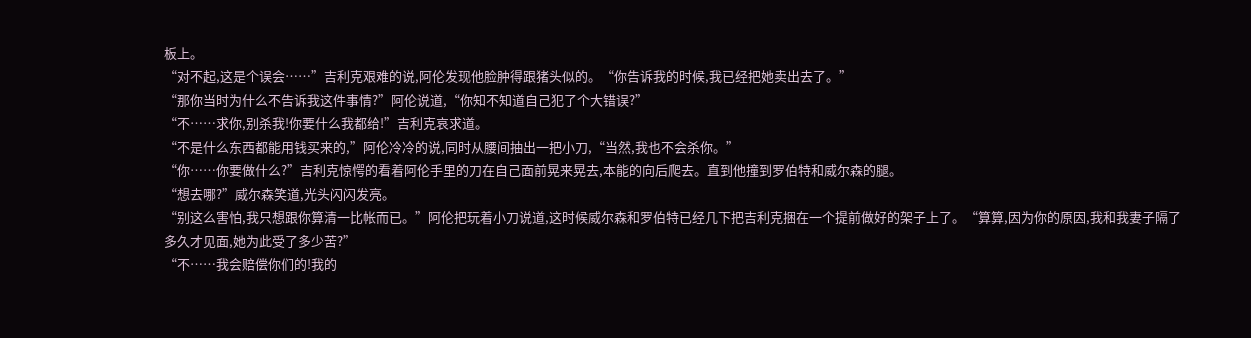板上。
“对不起,这是个误会……”吉利克艰难的说,阿伦发现他脸肿得跟猪头似的。“你告诉我的时候,我已经把她卖出去了。”
“那你当时为什么不告诉我这件事情?”阿伦说道,“你知不知道自己犯了个大错误?”
“不……求你,别杀我!你要什么我都给!”吉利克哀求道。
“不是什么东西都能用钱买来的,”阿伦冷冷的说,同时从腰间抽出一把小刀,“当然,我也不会杀你。”
“你……你要做什么?”吉利克惊愕的看着阿伦手里的刀在自己面前晃来晃去,本能的向后爬去。直到他撞到罗伯特和威尔森的腿。
“想去哪?”威尔森笑道,光头闪闪发亮。
“别这么害怕,我只想跟你算清一比帐而已。”阿伦把玩着小刀说道,这时候威尔森和罗伯特已经几下把吉利克捆在一个提前做好的架子上了。“算算,因为你的原因,我和我妻子隔了多久才见面,她为此受了多少苦?”
“不……我会赔偿你们的!我的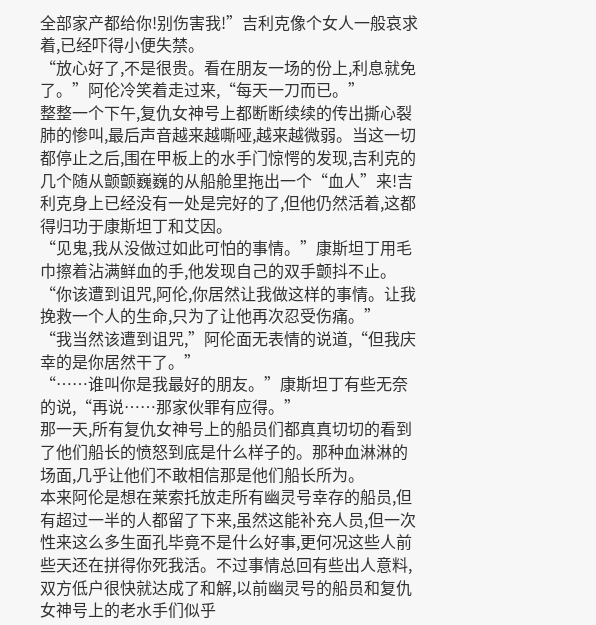全部家产都给你!别伤害我!”吉利克像个女人一般哀求着,已经吓得小便失禁。
“放心好了,不是很贵。看在朋友一场的份上,利息就免了。”阿伦冷笑着走过来,“每天一刀而已。”
整整一个下午,复仇女神号上都断断续续的传出撕心裂肺的惨叫,最后声音越来越嘶哑,越来越微弱。当这一切都停止之后,围在甲板上的水手门惊愕的发现,吉利克的几个随从颤颤巍巍的从船舱里拖出一个“血人”来!吉利克身上已经没有一处是完好的了,但他仍然活着,这都得归功于康斯坦丁和艾因。
“见鬼,我从没做过如此可怕的事情。”康斯坦丁用毛巾擦着沾满鲜血的手,他发现自己的双手颤抖不止。“你该遭到诅咒,阿伦,你居然让我做这样的事情。让我挽救一个人的生命,只为了让他再次忍受伤痛。”
“我当然该遭到诅咒,”阿伦面无表情的说道,“但我庆幸的是你居然干了。”
“……谁叫你是我最好的朋友。”康斯坦丁有些无奈的说,“再说……那家伙罪有应得。”
那一天,所有复仇女神号上的船员们都真真切切的看到了他们船长的愤怒到底是什么样子的。那种血淋淋的场面,几乎让他们不敢相信那是他们船长所为。
本来阿伦是想在莱索托放走所有幽灵号幸存的船员,但有超过一半的人都留了下来,虽然这能补充人员,但一次性来这么多生面孔毕竟不是什么好事,更何况这些人前些天还在拼得你死我活。不过事情总回有些出人意料,双方低户很快就达成了和解,以前幽灵号的船员和复仇女神号上的老水手们似乎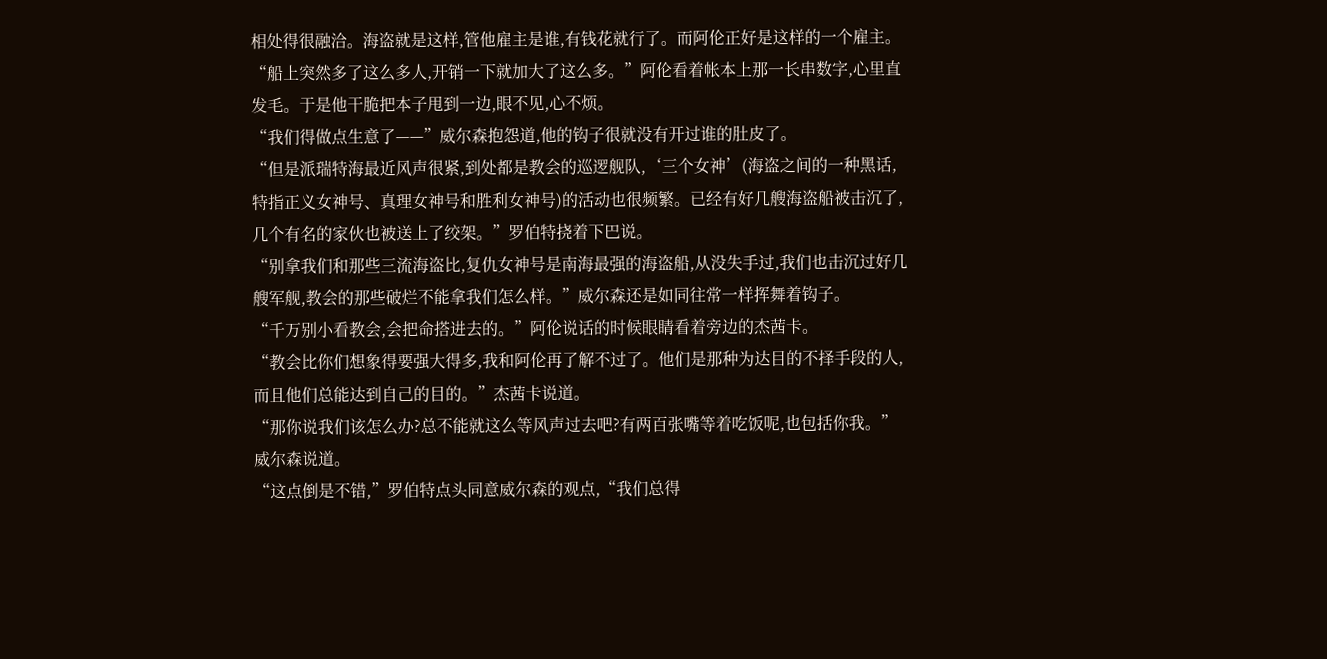相处得很融洽。海盗就是这样,管他雇主是谁,有钱花就行了。而阿伦正好是这样的一个雇主。
“船上突然多了这么多人,开销一下就加大了这么多。”阿伦看着帐本上那一长串数字,心里直发毛。于是他干脆把本子甩到一边,眼不见,心不烦。
“我们得做点生意了——”威尔森抱怨道,他的钩子很就没有开过谁的肚皮了。
“但是派瑞特海最近风声很紧,到处都是教会的巡逻舰队,‘三个女神’(海盗之间的一种黑话,特指正义女神号、真理女神号和胜利女神号)的活动也很频繁。已经有好几艘海盗船被击沉了,几个有名的家伙也被送上了绞架。”罗伯特挠着下巴说。
“别拿我们和那些三流海盗比,复仇女神号是南海最强的海盗船,从没失手过,我们也击沉过好几艘军舰,教会的那些破烂不能拿我们怎么样。”威尔森还是如同往常一样挥舞着钩子。
“千万别小看教会,会把命搭进去的。”阿伦说话的时候眼睛看着旁边的杰茜卡。
“教会比你们想象得要强大得多,我和阿伦再了解不过了。他们是那种为达目的不择手段的人,而且他们总能达到自己的目的。”杰茜卡说道。
“那你说我们该怎么办?总不能就这么等风声过去吧?有两百张嘴等着吃饭呢,也包括你我。”威尔森说道。
“这点倒是不错,”罗伯特点头同意威尔森的观点,“我们总得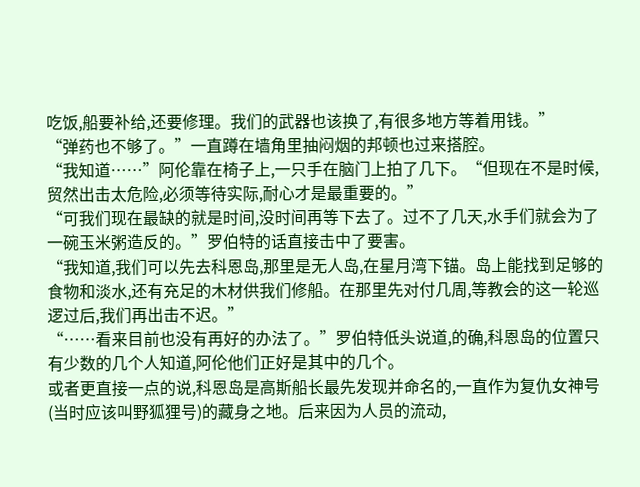吃饭,船要补给,还要修理。我们的武器也该换了,有很多地方等着用钱。”
“弹药也不够了。”一直蹲在墙角里抽闷烟的邦顿也过来搭腔。
“我知道……”阿伦靠在椅子上,一只手在脑门上拍了几下。“但现在不是时候,贸然出击太危险,必须等待实际,耐心才是最重要的。”
“可我们现在最缺的就是时间,没时间再等下去了。过不了几天,水手们就会为了一碗玉米粥造反的。”罗伯特的话直接击中了要害。
“我知道,我们可以先去科恩岛,那里是无人岛,在星月湾下锚。岛上能找到足够的食物和淡水,还有充足的木材供我们修船。在那里先对付几周,等教会的这一轮巡逻过后,我们再出击不迟。”
“……看来目前也没有再好的办法了。”罗伯特低头说道,的确,科恩岛的位置只有少数的几个人知道,阿伦他们正好是其中的几个。
或者更直接一点的说,科恩岛是高斯船长最先发现并命名的,一直作为复仇女神号(当时应该叫野狐狸号)的藏身之地。后来因为人员的流动,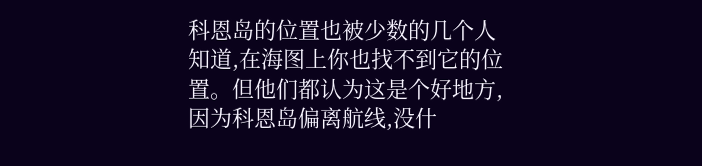科恩岛的位置也被少数的几个人知道,在海图上你也找不到它的位置。但他们都认为这是个好地方,因为科恩岛偏离航线,没什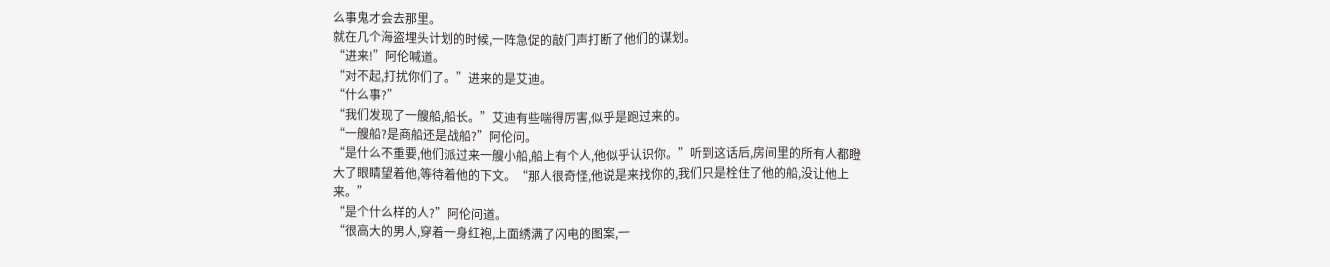么事鬼才会去那里。
就在几个海盗埋头计划的时候,一阵急促的敲门声打断了他们的谋划。
“进来!”阿伦喊道。
“对不起,打扰你们了。”进来的是艾迪。
“什么事?”
“我们发现了一艘船,船长。”艾迪有些喘得厉害,似乎是跑过来的。
“一艘船?是商船还是战船?”阿伦问。
“是什么不重要,他们派过来一艘小船,船上有个人,他似乎认识你。”听到这话后,房间里的所有人都瞪大了眼睛望着他,等待着他的下文。“那人很奇怪,他说是来找你的,我们只是栓住了他的船,没让他上来。”
“是个什么样的人?”阿伦问道。
“很高大的男人,穿着一身红袍,上面绣满了闪电的图案,一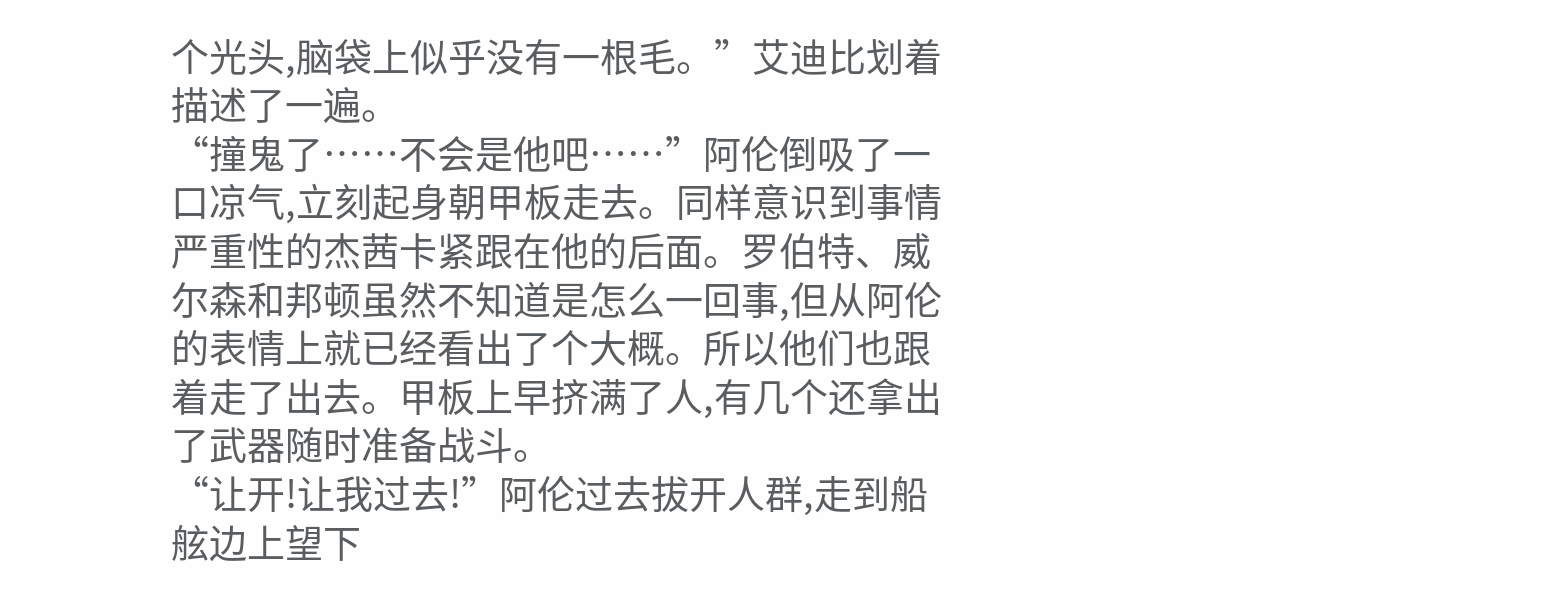个光头,脑袋上似乎没有一根毛。”艾迪比划着描述了一遍。
“撞鬼了……不会是他吧……”阿伦倒吸了一口凉气,立刻起身朝甲板走去。同样意识到事情严重性的杰茜卡紧跟在他的后面。罗伯特、威尔森和邦顿虽然不知道是怎么一回事,但从阿伦的表情上就已经看出了个大概。所以他们也跟着走了出去。甲板上早挤满了人,有几个还拿出了武器随时准备战斗。
“让开!让我过去!”阿伦过去拔开人群,走到船舷边上望下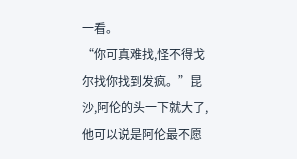一看。
“你可真难找,怪不得戈尔找你找到发疯。”昆沙,阿伦的头一下就大了,他可以说是阿伦最不愿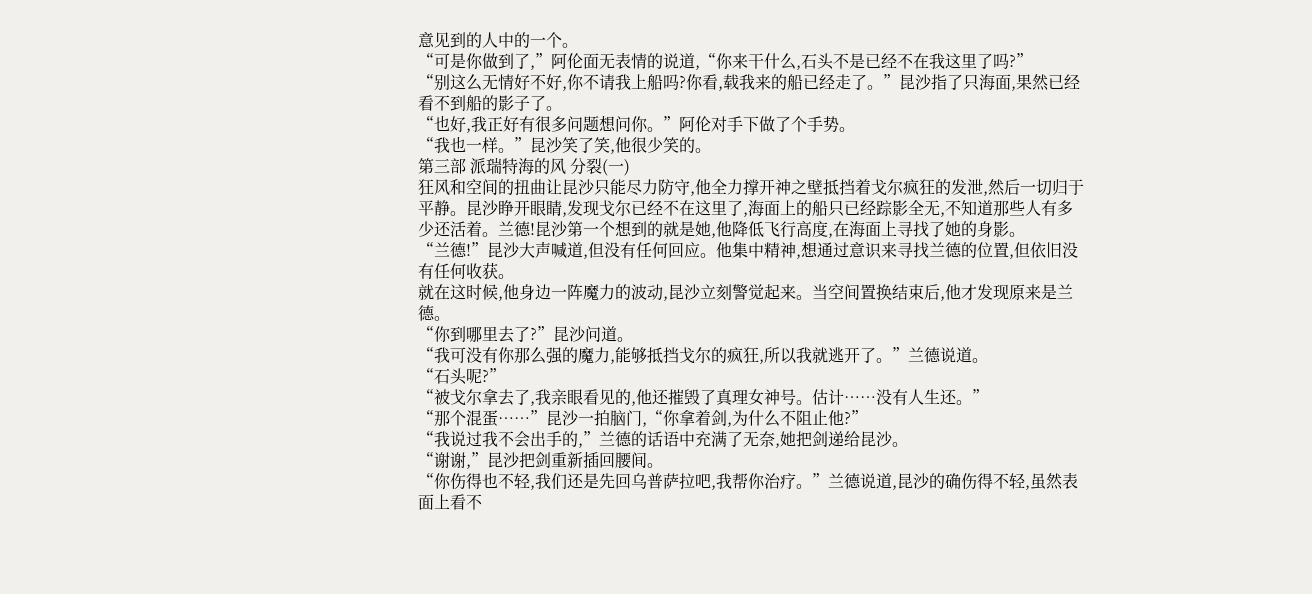意见到的人中的一个。
“可是你做到了,”阿伦面无表情的说道,“你来干什么,石头不是已经不在我这里了吗?”
“别这么无情好不好,你不请我上船吗?你看,载我来的船已经走了。”昆沙指了只海面,果然已经看不到船的影子了。
“也好,我正好有很多问题想问你。”阿伦对手下做了个手势。
“我也一样。”昆沙笑了笑,他很少笑的。
第三部 派瑞特海的风 分裂(一)
狂风和空间的扭曲让昆沙只能尽力防守,他全力撑开神之壁抵挡着戈尔疯狂的发泄,然后一切归于平静。昆沙睁开眼睛,发现戈尔已经不在这里了,海面上的船只已经踪影全无,不知道那些人有多少还活着。兰德!昆沙第一个想到的就是她,他降低飞行高度,在海面上寻找了她的身影。
“兰德!”昆沙大声喊道,但没有任何回应。他集中精神,想通过意识来寻找兰德的位置,但依旧没有任何收获。
就在这时候,他身边一阵魔力的波动,昆沙立刻警觉起来。当空间置换结束后,他才发现原来是兰德。
“你到哪里去了?”昆沙问道。
“我可没有你那么强的魔力,能够抵挡戈尔的疯狂,所以我就逃开了。”兰德说道。
“石头呢?”
“被戈尔拿去了,我亲眼看见的,他还摧毁了真理女神号。估计……没有人生还。”
“那个混蛋……”昆沙一拍脑门,“你拿着剑,为什么不阻止他?”
“我说过我不会出手的,”兰德的话语中充满了无奈,她把剑递给昆沙。
“谢谢,”昆沙把剑重新插回腰间。
“你伤得也不轻,我们还是先回乌普萨拉吧,我帮你治疗。”兰德说道,昆沙的确伤得不轻,虽然表面上看不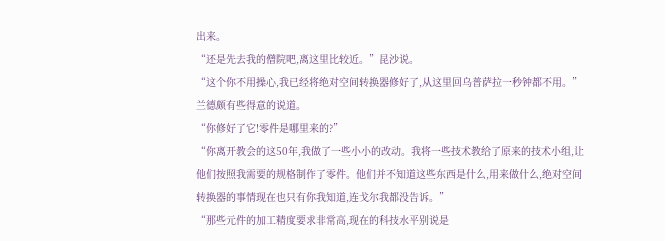出来。
“还是先去我的僧院吧,离这里比较近。”昆沙说。
“这个你不用操心,我已经将绝对空间转换器修好了,从这里回乌普萨拉一秒钟都不用。”兰德颇有些得意的说道。
“你修好了它!零件是哪里来的?”
“你离开教会的这50年,我做了一些小小的改动。我将一些技术教给了原来的技术小组,让他们按照我需要的规格制作了零件。他们并不知道这些东西是什么,用来做什么,绝对空间转换器的事情现在也只有你我知道,连戈尔我都没告诉。”
“那些元件的加工精度要求非常高,现在的科技水平别说是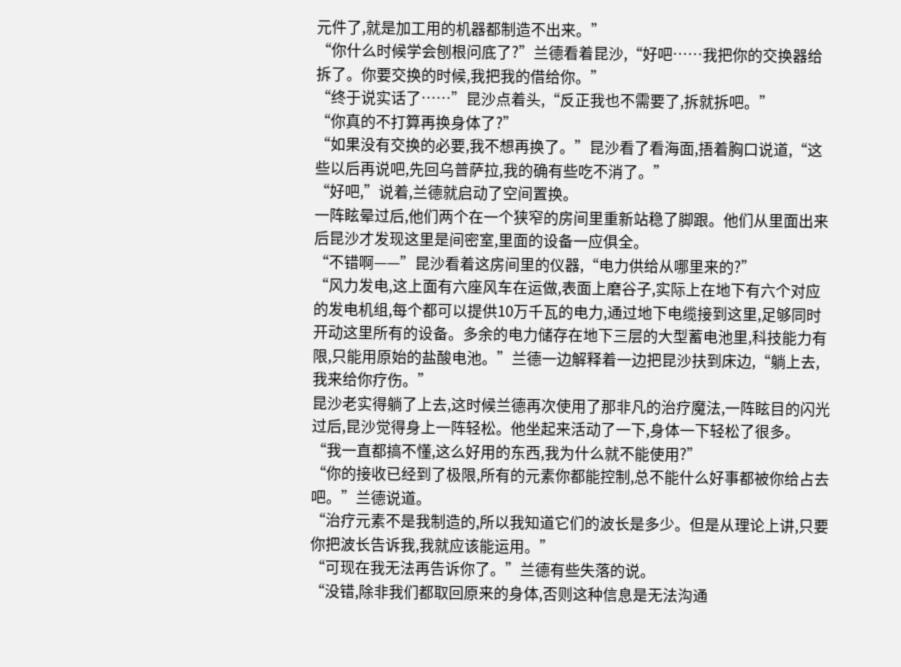元件了,就是加工用的机器都制造不出来。”
“你什么时候学会刨根问底了?”兰德看着昆沙,“好吧……我把你的交换器给拆了。你要交换的时候,我把我的借给你。”
“终于说实话了……”昆沙点着头,“反正我也不需要了,拆就拆吧。”
“你真的不打算再换身体了?”
“如果没有交换的必要,我不想再换了。”昆沙看了看海面,捂着胸口说道,“这些以后再说吧,先回乌普萨拉,我的确有些吃不消了。”
“好吧,”说着,兰德就启动了空间置换。
一阵眩晕过后,他们两个在一个狭窄的房间里重新站稳了脚跟。他们从里面出来后昆沙才发现这里是间密室,里面的设备一应俱全。
“不错啊——”昆沙看着这房间里的仪器,“电力供给从哪里来的?”
“风力发电,这上面有六座风车在运做,表面上磨谷子,实际上在地下有六个对应的发电机组,每个都可以提供10万千瓦的电力,通过地下电缆接到这里,足够同时开动这里所有的设备。多余的电力储存在地下三层的大型蓄电池里,科技能力有限,只能用原始的盐酸电池。”兰德一边解释着一边把昆沙扶到床边,“躺上去,我来给你疗伤。”
昆沙老实得躺了上去,这时候兰德再次使用了那非凡的治疗魔法,一阵眩目的闪光过后,昆沙觉得身上一阵轻松。他坐起来活动了一下,身体一下轻松了很多。
“我一直都搞不懂,这么好用的东西,我为什么就不能使用?”
“你的接收已经到了极限,所有的元素你都能控制,总不能什么好事都被你给占去吧。”兰德说道。
“治疗元素不是我制造的,所以我知道它们的波长是多少。但是从理论上讲,只要你把波长告诉我,我就应该能运用。”
“可现在我无法再告诉你了。”兰德有些失落的说。
“没错,除非我们都取回原来的身体,否则这种信息是无法沟通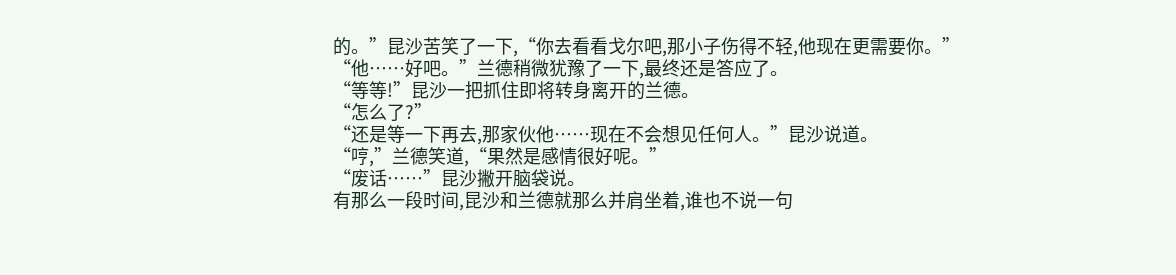的。”昆沙苦笑了一下,“你去看看戈尔吧,那小子伤得不轻,他现在更需要你。”
“他……好吧。”兰德稍微犹豫了一下,最终还是答应了。
“等等!”昆沙一把抓住即将转身离开的兰德。
“怎么了?”
“还是等一下再去,那家伙他……现在不会想见任何人。”昆沙说道。
“哼,”兰德笑道,“果然是感情很好呢。”
“废话……”昆沙撇开脑袋说。
有那么一段时间,昆沙和兰德就那么并肩坐着,谁也不说一句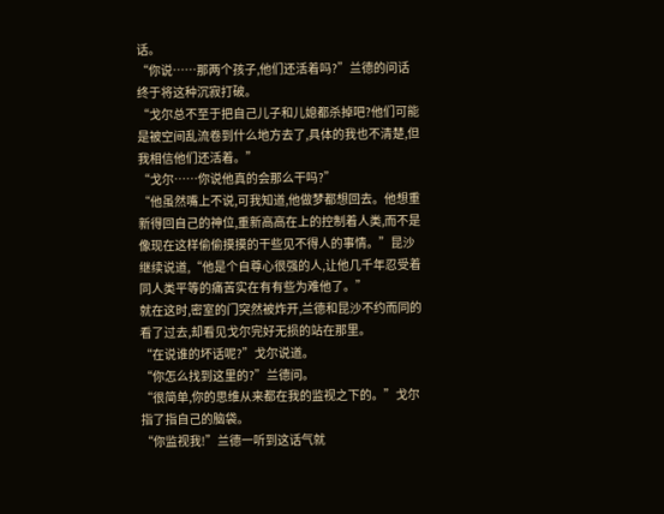话。
“你说……那两个孩子,他们还活着吗?”兰德的问话终于将这种沉寂打破。
“戈尔总不至于把自己儿子和儿媳都杀掉吧?他们可能是被空间乱流卷到什么地方去了,具体的我也不清楚,但我相信他们还活着。”
“戈尔……你说他真的会那么干吗?”
“他虽然嘴上不说,可我知道,他做梦都想回去。他想重新得回自己的神位,重新高高在上的控制着人类,而不是像现在这样偷偷摸摸的干些见不得人的事情。”昆沙继续说道,“他是个自尊心很强的人,让他几千年忍受着同人类平等的痛苦实在有有些为难他了。”
就在这时,密室的门突然被炸开,兰德和昆沙不约而同的看了过去,却看见戈尔完好无损的站在那里。
“在说谁的坏话呢?”戈尔说道。
“你怎么找到这里的?”兰德问。
“很简单,你的思维从来都在我的监视之下的。”戈尔指了指自己的脑袋。
“你监视我!”兰德一听到这话气就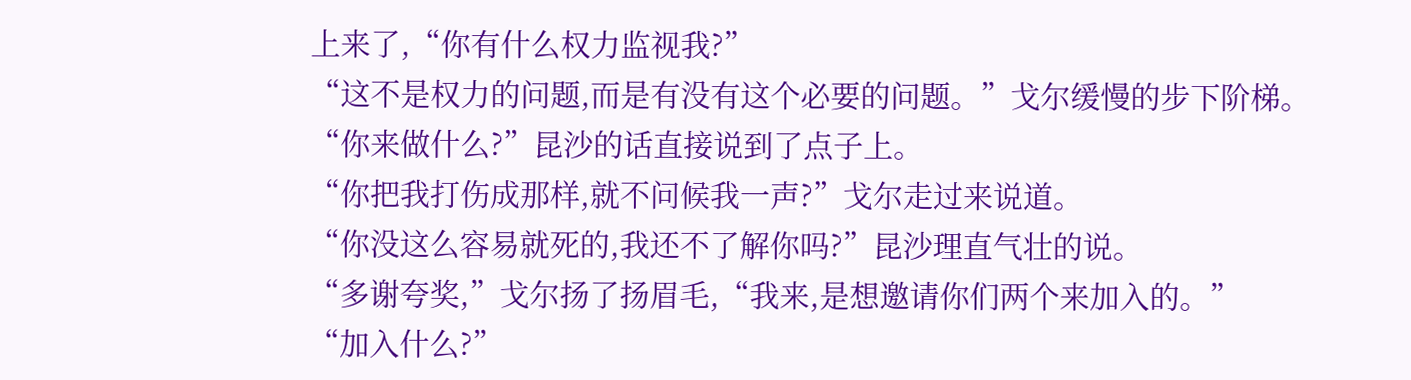上来了,“你有什么权力监视我?”
“这不是权力的问题,而是有没有这个必要的问题。”戈尔缓慢的步下阶梯。
“你来做什么?”昆沙的话直接说到了点子上。
“你把我打伤成那样,就不问候我一声?”戈尔走过来说道。
“你没这么容易就死的,我还不了解你吗?”昆沙理直气壮的说。
“多谢夸奖,”戈尔扬了扬眉毛,“我来,是想邀请你们两个来加入的。”
“加入什么?”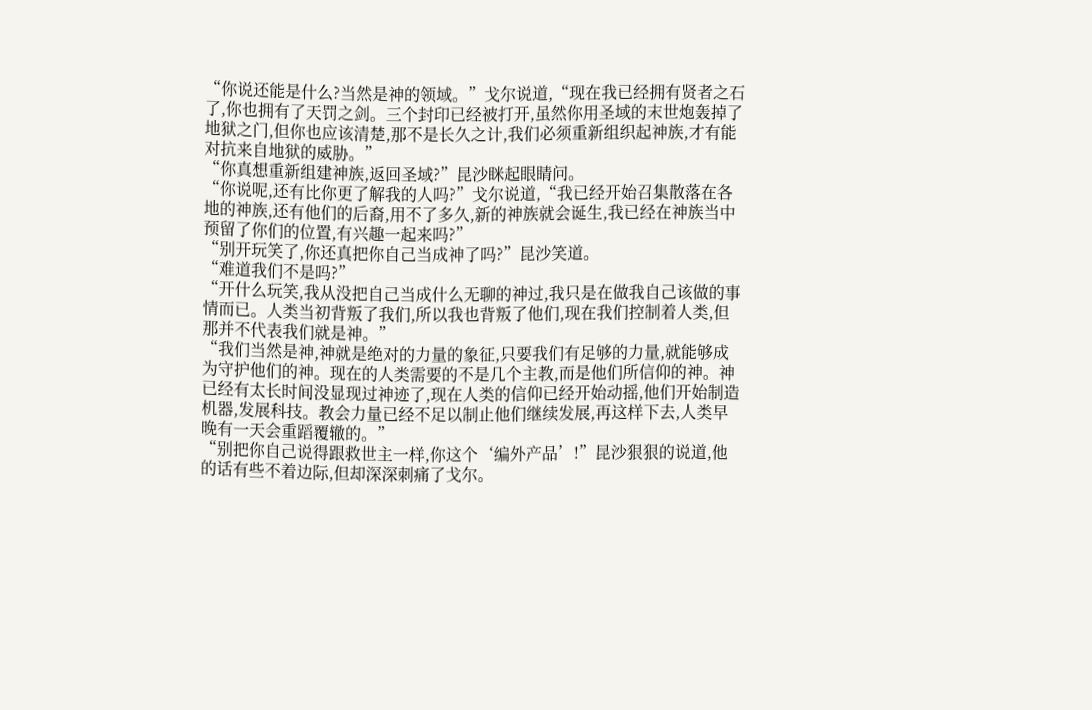“你说还能是什么?当然是神的领域。”戈尔说道,“现在我已经拥有贤者之石了,你也拥有了天罚之剑。三个封印已经被打开,虽然你用圣域的末世炮轰掉了地狱之门,但你也应该清楚,那不是长久之计,我们必须重新组织起神族,才有能对抗来自地狱的威胁。”
“你真想重新组建神族,返回圣域?”昆沙眯起眼睛问。
“你说呢,还有比你更了解我的人吗?”戈尔说道,“我已经开始召集散落在各地的神族,还有他们的后裔,用不了多久,新的神族就会诞生,我已经在神族当中预留了你们的位置,有兴趣一起来吗?”
“别开玩笑了,你还真把你自己当成神了吗?”昆沙笑道。
“难道我们不是吗?”
“开什么玩笑,我从没把自己当成什么无聊的神过,我只是在做我自己该做的事情而已。人类当初背叛了我们,所以我也背叛了他们,现在我们控制着人类,但那并不代表我们就是神。”
“我们当然是神,神就是绝对的力量的象征,只要我们有足够的力量,就能够成为守护他们的神。现在的人类需要的不是几个主教,而是他们所信仰的神。神已经有太长时间没显现过神迹了,现在人类的信仰已经开始动摇,他们开始制造机器,发展科技。教会力量已经不足以制止他们继续发展,再这样下去,人类早晚有一天会重蹈覆辙的。”
“别把你自己说得跟救世主一样,你这个‘编外产品’!”昆沙狠狠的说道,他的话有些不着边际,但却深深刺痛了戈尔。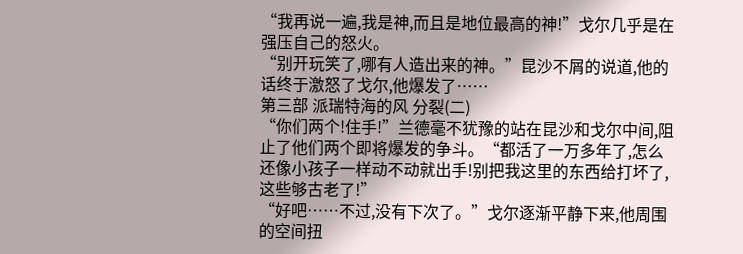“我再说一遍,我是神,而且是地位最高的神!”戈尔几乎是在强压自己的怒火。
“别开玩笑了,哪有人造出来的神。”昆沙不屑的说道,他的话终于激怒了戈尔,他爆发了……
第三部 派瑞特海的风 分裂(二)
“你们两个!住手!”兰德毫不犹豫的站在昆沙和戈尔中间,阻止了他们两个即将爆发的争斗。“都活了一万多年了,怎么还像小孩子一样动不动就出手!别把我这里的东西给打坏了,这些够古老了!”
“好吧……不过,没有下次了。”戈尔逐渐平静下来,他周围的空间扭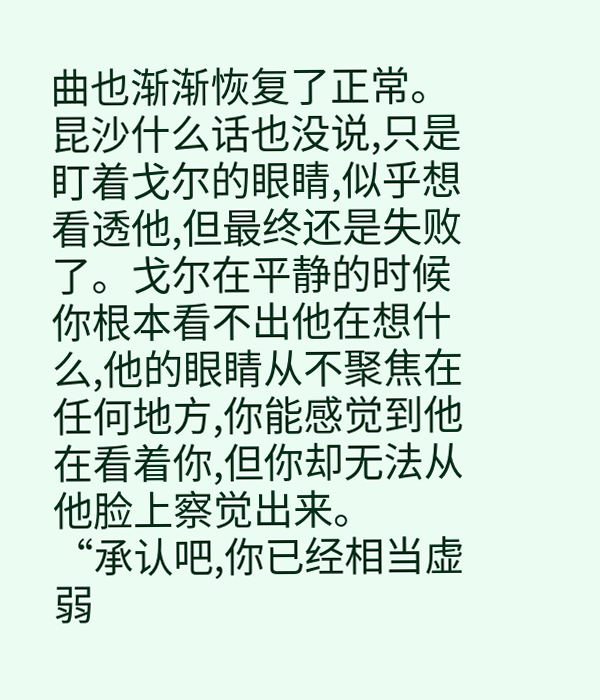曲也渐渐恢复了正常。
昆沙什么话也没说,只是盯着戈尔的眼睛,似乎想看透他,但最终还是失败了。戈尔在平静的时候你根本看不出他在想什么,他的眼睛从不聚焦在任何地方,你能感觉到他在看着你,但你却无法从他脸上察觉出来。
“承认吧,你已经相当虚弱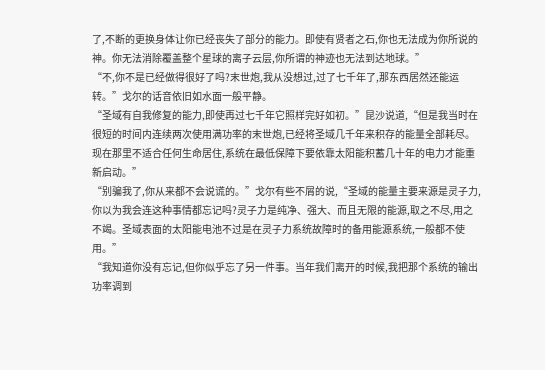了,不断的更换身体让你已经丧失了部分的能力。即使有贤者之石,你也无法成为你所说的神。你无法消除覆盖整个星球的离子云层,你所谓的神迹也无法到达地球。”
“不,你不是已经做得很好了吗?末世炮,我从没想过,过了七千年了,那东西居然还能运转。”戈尔的话音依旧如水面一般平静。
“圣域有自我修复的能力,即使再过七千年它照样完好如初。”昆沙说道,“但是我当时在很短的时间内连续两次使用满功率的末世炮,已经将圣域几千年来积存的能量全部耗尽。现在那里不适合任何生命居住,系统在最低保障下要依靠太阳能积蓄几十年的电力才能重新启动。”
“别骗我了,你从来都不会说谎的。”戈尔有些不屑的说,“圣域的能量主要来源是灵子力,你以为我会连这种事情都忘记吗?灵子力是纯净、强大、而且无限的能源,取之不尽,用之不竭。圣域表面的太阳能电池不过是在灵子力系统故障时的备用能源系统,一般都不使用。”
“我知道你没有忘记,但你似乎忘了另一件事。当年我们离开的时候,我把那个系统的输出功率调到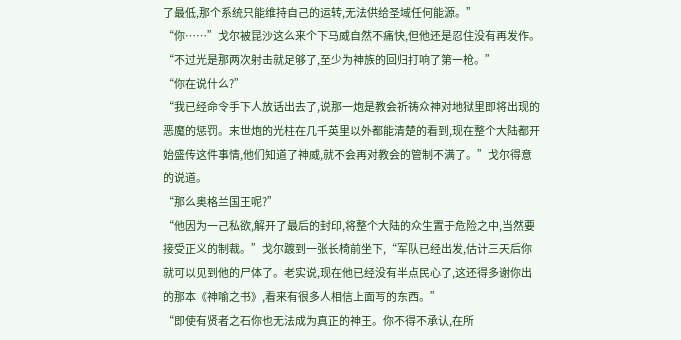了最低,那个系统只能维持自己的运转,无法供给圣域任何能源。”
“你……”戈尔被昆沙这么来个下马威自然不痛快,但他还是忍住没有再发作。“不过光是那两次射击就足够了,至少为神族的回归打响了第一枪。”
“你在说什么?”
“我已经命令手下人放话出去了,说那一炮是教会祈祷众神对地狱里即将出现的恶魔的惩罚。末世炮的光柱在几千英里以外都能清楚的看到,现在整个大陆都开始盛传这件事情,他们知道了神威,就不会再对教会的管制不满了。”戈尔得意的说道。
“那么奥格兰国王呢?”
“他因为一己私欲,解开了最后的封印,将整个大陆的众生置于危险之中,当然要接受正义的制裁。”戈尔踱到一张长椅前坐下,“军队已经出发,估计三天后你就可以见到他的尸体了。老实说,现在他已经没有半点民心了,这还得多谢你出的那本《神喻之书》,看来有很多人相信上面写的东西。”
“即使有贤者之石你也无法成为真正的神王。你不得不承认,在所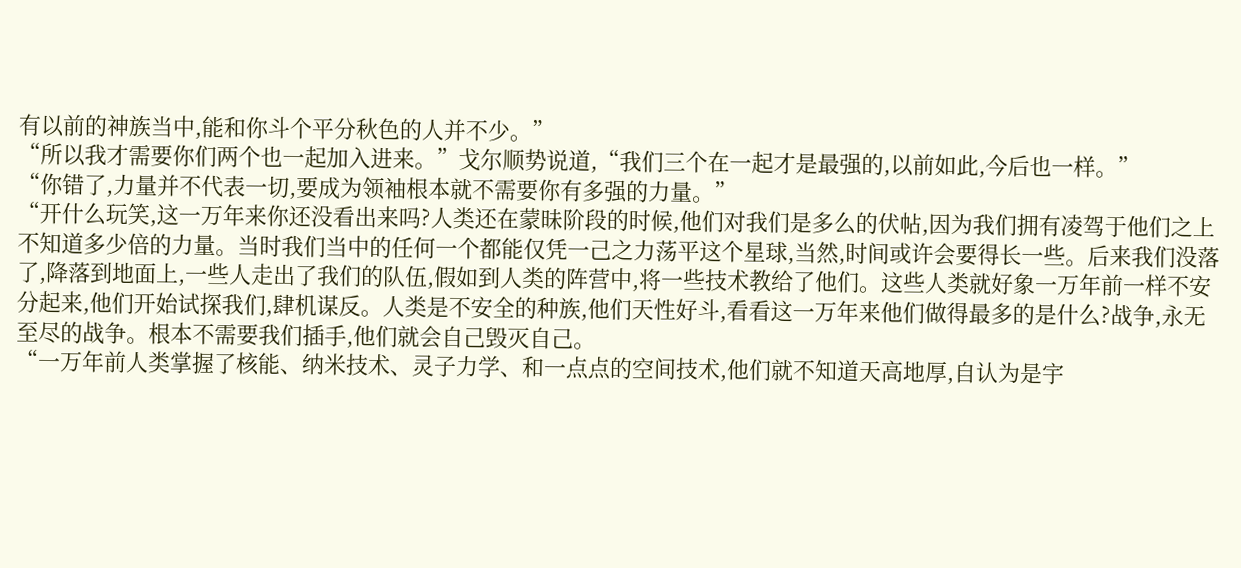有以前的神族当中,能和你斗个平分秋色的人并不少。”
“所以我才需要你们两个也一起加入进来。”戈尔顺势说道,“我们三个在一起才是最强的,以前如此,今后也一样。”
“你错了,力量并不代表一切,要成为领袖根本就不需要你有多强的力量。”
“开什么玩笑,这一万年来你还没看出来吗?人类还在蒙昧阶段的时候,他们对我们是多么的伏帖,因为我们拥有凌驾于他们之上不知道多少倍的力量。当时我们当中的任何一个都能仅凭一己之力荡平这个星球,当然,时间或许会要得长一些。后来我们没落了,降落到地面上,一些人走出了我们的队伍,假如到人类的阵营中,将一些技术教给了他们。这些人类就好象一万年前一样不安分起来,他们开始试探我们,肆机谋反。人类是不安全的种族,他们天性好斗,看看这一万年来他们做得最多的是什么?战争,永无至尽的战争。根本不需要我们插手,他们就会自己毁灭自己。
“一万年前人类掌握了核能、纳米技术、灵子力学、和一点点的空间技术,他们就不知道天高地厚,自认为是宇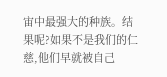宙中最强大的种族。结果呢?如果不是我们的仁慈,他们早就被自己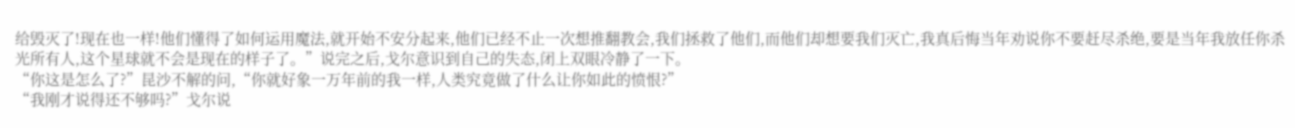给毁灭了!现在也一样!他们懂得了如何运用魔法,就开始不安分起来,他们已经不止一次想推翻教会,我们拯救了他们,而他们却想要我们灭亡,我真后悔当年劝说你不要赶尽杀绝,要是当年我放任你杀光所有人,这个星球就不会是现在的样子了。”说完之后,戈尔意识到自己的失态,闭上双眼冷静了一下。
“你这是怎么了?”昆沙不解的问,“你就好象一万年前的我一样,人类究竟做了什么让你如此的愤恨?”
“我刚才说得还不够吗?”戈尔说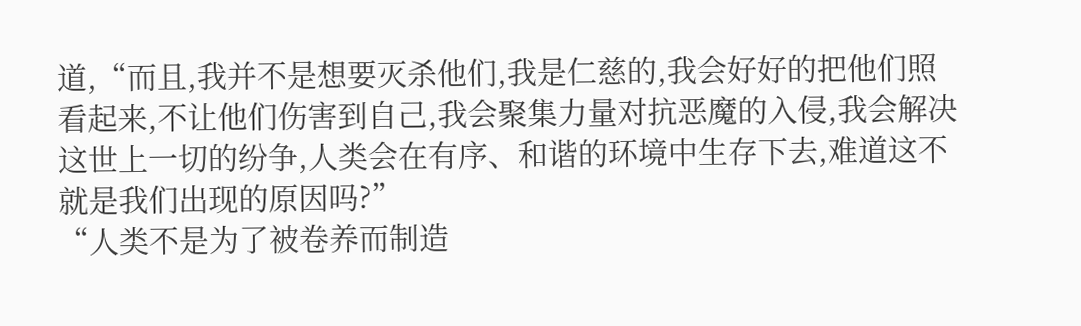道,“而且,我并不是想要灭杀他们,我是仁慈的,我会好好的把他们照看起来,不让他们伤害到自己,我会聚集力量对抗恶魔的入侵,我会解决这世上一切的纷争,人类会在有序、和谐的环境中生存下去,难道这不就是我们出现的原因吗?”
“人类不是为了被卷养而制造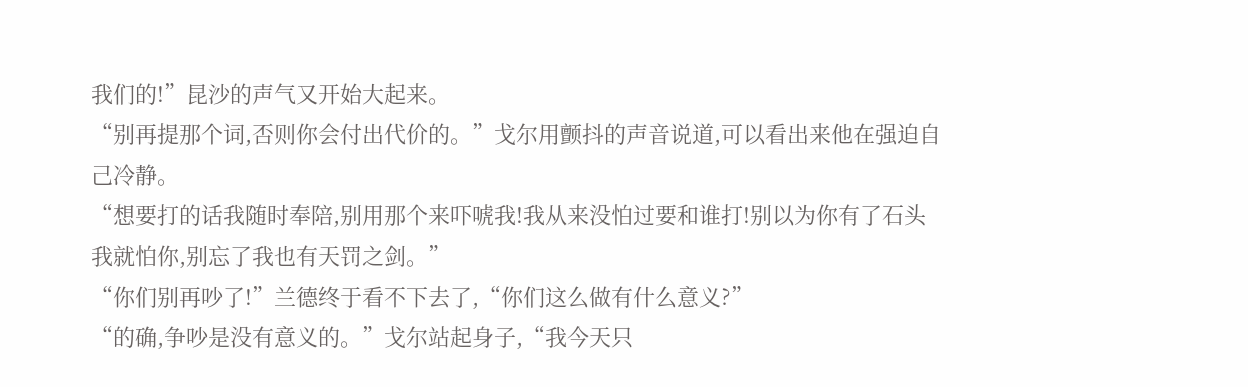我们的!”昆沙的声气又开始大起来。
“别再提那个词,否则你会付出代价的。”戈尔用颤抖的声音说道,可以看出来他在强迫自己冷静。
“想要打的话我随时奉陪,别用那个来吓唬我!我从来没怕过要和谁打!别以为你有了石头我就怕你,别忘了我也有天罚之剑。”
“你们别再吵了!”兰德终于看不下去了,“你们这么做有什么意义?”
“的确,争吵是没有意义的。”戈尔站起身子,“我今天只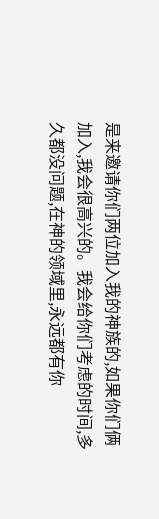是来邀请你们两位加入我的神族的,如果你们俩加入,我会很高兴的。我会给你们考虑的时间,多久都没问题,在神的领域里,永远都有你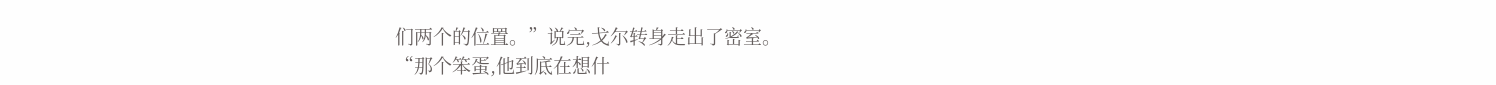们两个的位置。”说完,戈尔转身走出了密室。
“那个笨蛋,他到底在想什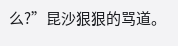么?”昆沙狠狠的骂道。